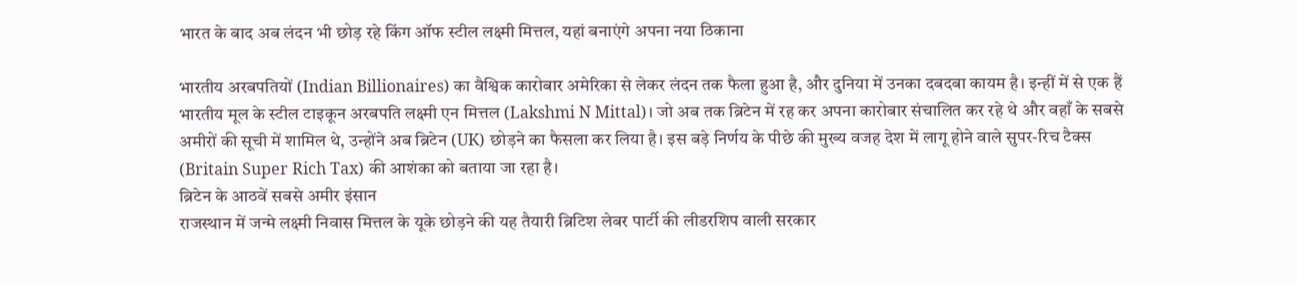भारत के बाद अब लंदन भी छोड़ रहे किंग ऑफ स्टील लक्ष्मी मित्तल, यहां बनाएंगे अपना नया ठिकाना

भारतीय अरबपतियों (Indian Billionaires) का वैश्विक कारोबार अमेरिका से लेकर लंदन तक फैला हुआ है, और दुनिया में उनका दबदबा कायम है। इन्हीं में से एक हैं भारतीय मूल के स्टील टाइकून अरबपति लक्ष्मी एन मित्तल (Lakshmi N Mittal)। जो अब तक ब्रिटेन में रह कर अपना कारोबार संचालित कर रहे थे और वहाँ के सबसे अमीरों की सूची में शामिल थे, उन्होंने अब ब्रिटेन (UK) छोड़ने का फैसला कर लिया है। इस बड़े निर्णय के पीछे की मुख्य वजह देश में लागू होने वाले सुपर-रिच टैक्स (Britain Super Rich Tax) की आशंका को बताया जा रहा है।
ब्रिटेन के आठवें सबसे अमीर इंसान
राजस्थान में जन्मे लक्ष्मी निवास मित्तल के यूके छोड़ने की यह तैयारी ब्रिटिश लेबर पार्टी की लीडरशिप वाली सरकार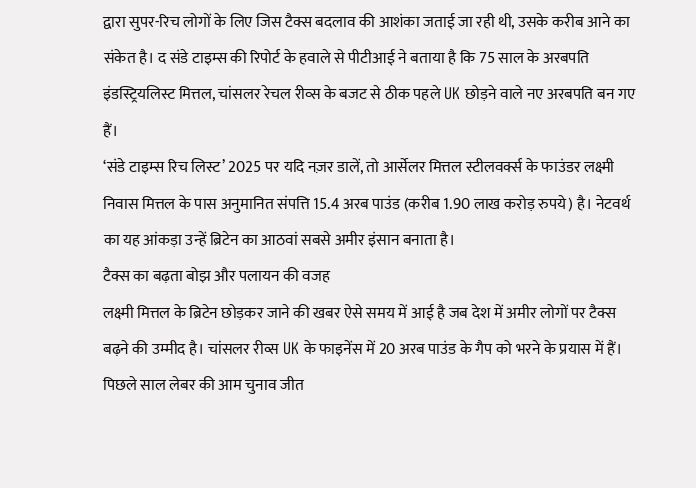द्वारा सुपर-रिच लोगों के लिए जिस टैक्स बदलाव की आशंका जताई जा रही थी, उसके करीब आने का संकेत है। द संडे टाइम्स की रिपोर्ट के हवाले से पीटीआई ने बताया है कि 75 साल के अरबपति इंडस्ट्रियलिस्ट मित्तल, चांसलर रेचल रीव्स के बजट से ठीक पहले UK छोड़ने वाले नए अरबपति बन गए हैं।
‘संडे टाइम्स रिच लिस्ट’ 2025 पर यदि नज़र डालें, तो आर्सेलर मित्तल स्टीलवर्क्स के फाउंडर लक्ष्मी निवास मित्तल के पास अनुमानित संपत्ति 15.4 अरब पाउंड (करीब 1.90 लाख करोड़ रुपये) है। नेटवर्थ का यह आंकड़ा उन्हें ब्रिटेन का आठवां सबसे अमीर इंसान बनाता है।
टैक्स का बढ़ता बोझ और पलायन की वजह
लक्ष्मी मित्तल के ब्रिटेन छोड़कर जाने की खबर ऐसे समय में आई है जब देश में अमीर लोगों पर टैक्स बढ़ने की उम्मीद है। चांसलर रीव्स UK के फाइनेंस में 20 अरब पाउंड के गैप को भरने के प्रयास में हैं। पिछले साल लेबर की आम चुनाव जीत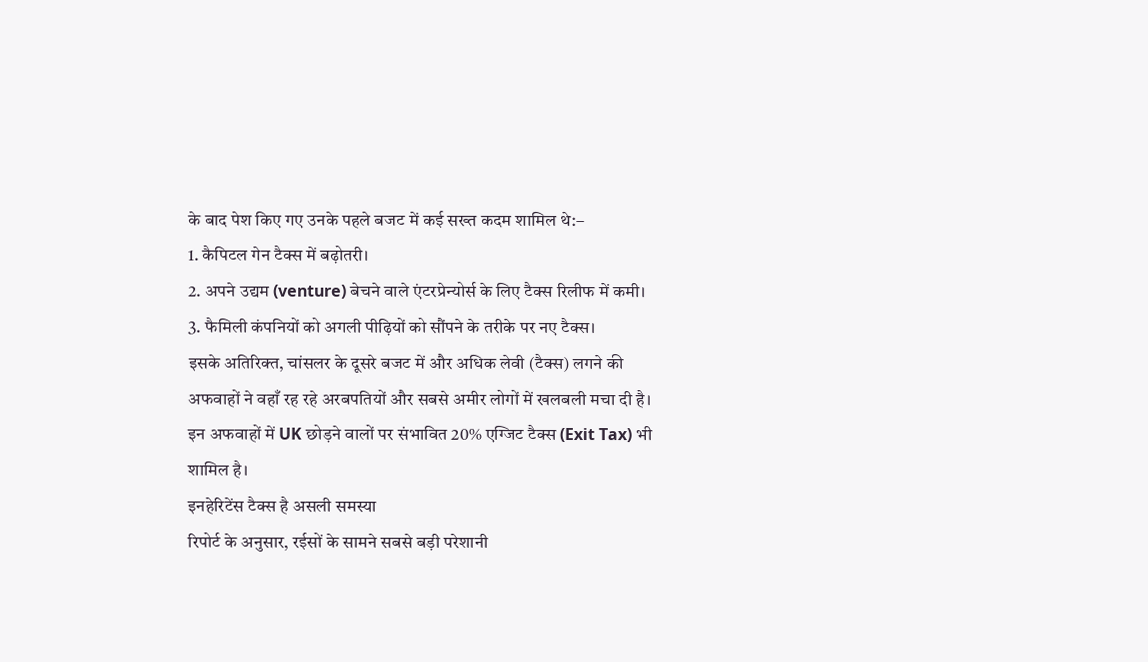के बाद पेश किए गए उनके पहले बजट में कई सख्त कदम शामिल थे:–
1. कैपिटल गेन टैक्स में बढ़ोतरी।
2. अपने उद्यम (venture) बेचने वाले एंटरप्रेन्योर्स के लिए टैक्स रिलीफ में कमी।
3. फैमिली कंपनियों को अगली पीढ़ियों को सौंपने के तरीके पर नए टैक्स।
इसके अतिरिक्त, चांसलर के दूसरे बजट में और अधिक लेवी (टैक्स) लगने की अफवाहों ने वहाँ रह रहे अरबपतियों और सबसे अमीर लोगों में खलबली मचा दी है। इन अफवाहों में UK छोड़ने वालों पर संभावित 20% एग्जिट टैक्स (Exit Tax) भी शामिल है।
इनहेरिटेंस टैक्स है असली समस्या
रिपोर्ट के अनुसार, रईसों के सामने सबसे बड़ी परेशानी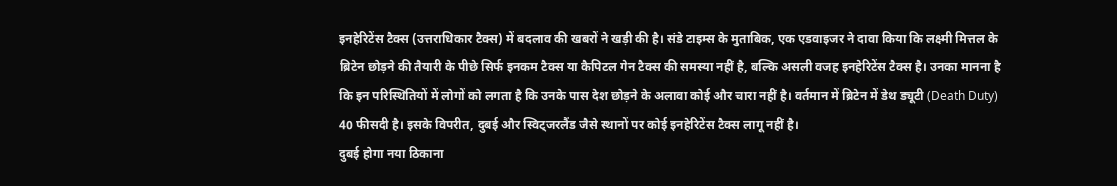इनहेरिटेंस टैक्स (उत्तराधिकार टैक्स) में बदलाव की खबरों ने खड़ी की है। संडे टाइम्स के मुताबिक, एक एडवाइजर ने दावा किया कि लक्ष्मी मित्तल के ब्रिटेन छोड़ने की तैयारी के पीछे सिर्फ इनकम टैक्स या कैपिटल गेन टैक्स की समस्या नहीं है, बल्कि असली वजह इनहेरिटेंस टैक्स है। उनका मानना है कि इन परिस्थितियों में लोगों को लगता है कि उनके पास देश छोड़ने के अलावा कोई और चारा नहीं है। वर्तमान में ब्रिटेन में डेथ ड्यूटी (Death Duty) 40 फीसदी है। इसके विपरीत, दुबई और स्विट्जरलैंड जैसे स्थानों पर कोई इनहेरिटेंस टैक्स लागू नहीं है।
दुबई होगा नया ठिकाना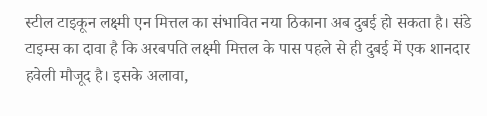स्टील टाइकून लक्ष्मी एन मित्तल का संभावित नया ठिकाना अब दुबई हो सकता है। संडे टाइम्स का दावा है कि अरबपति लक्ष्मी मित्तल के पास पहले से ही दुबई में एक शानदार हवेली मौजूद है। इसके अलावा,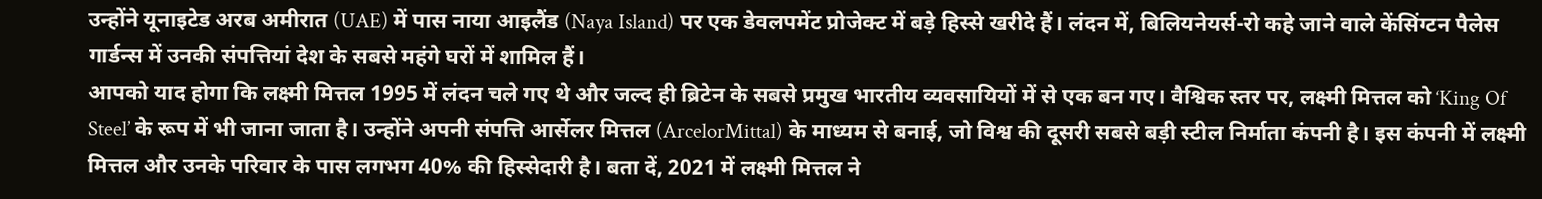उन्होंने यूनाइटेड अरब अमीरात (UAE) में पास नाया आइलैंड (Naya Island) पर एक डेवलपमेंट प्रोजेक्ट में बड़े हिस्से खरीदे हैं। लंदन में, बिलियनेयर्स-रो कहे जाने वाले केंसिंग्टन पैलेस गार्डन्स में उनकी संपत्तियां देश के सबसे महंगे घरों में शामिल हैं।
आपको याद होगा कि लक्ष्मी मित्तल 1995 में लंदन चले गए थे और जल्द ही ब्रिटेन के सबसे प्रमुख भारतीय व्यवसायियों में से एक बन गए। वैश्विक स्तर पर, लक्ष्मी मित्तल को ‘King Of Steel’ के रूप में भी जाना जाता है। उन्होंने अपनी संपत्ति आर्सेलर मित्तल (ArcelorMittal) के माध्यम से बनाई, जो विश्व की दूसरी सबसे बड़ी स्टील निर्माता कंपनी है। इस कंपनी में लक्ष्मी मित्तल और उनके परिवार के पास लगभग 40% की हिस्सेदारी है। बता दें, 2021 में लक्ष्मी मित्तल ने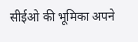सीईओ की भूमिका अपने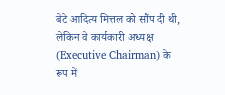बेटे आदित्य मित्तल को सौंप दी थी, लेकिन वे कार्यकारी अध्यक्ष (Executive Chairman) के रूप में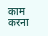काम करना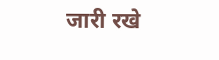जारी रखे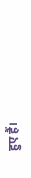हुए हैं।